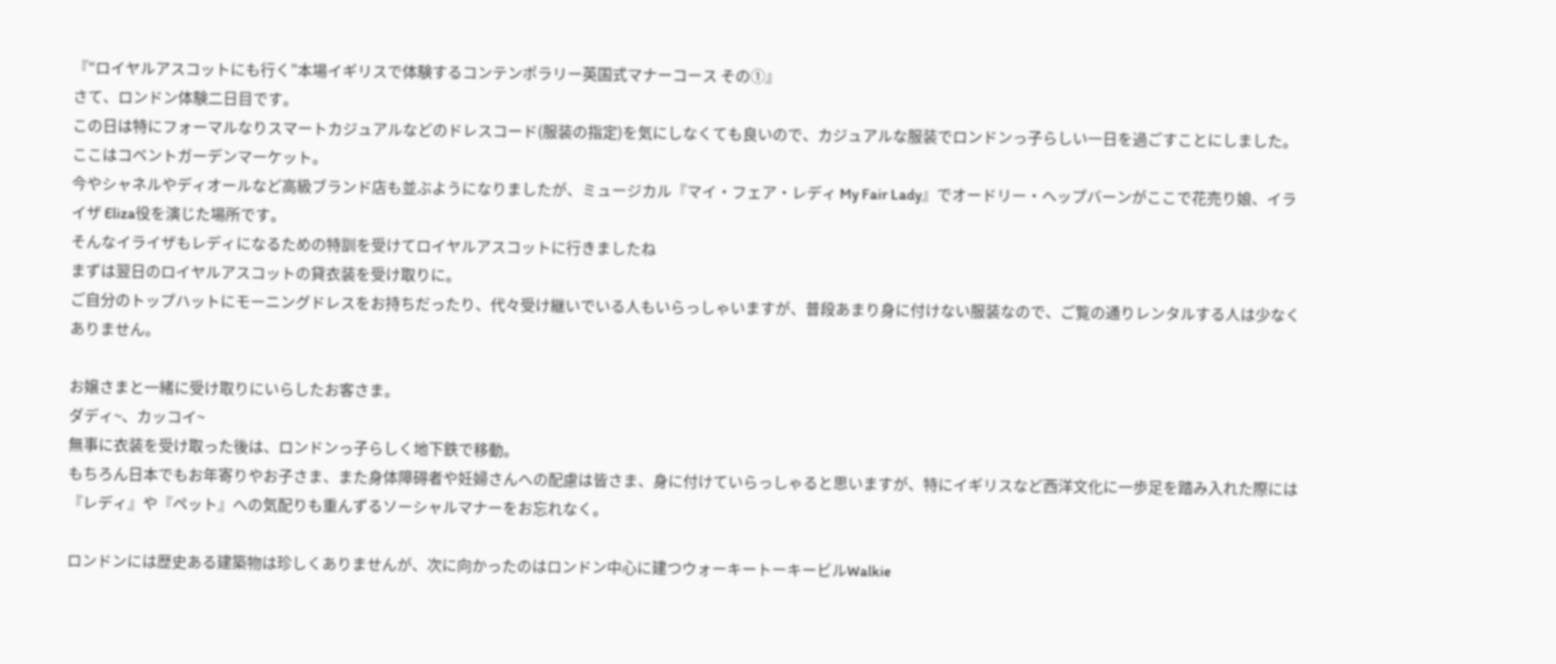『“ロイヤルアスコットにも行く”本場イギリスで体験するコンテンポラリー英国式マナーコース その①』
さて、ロンドン体験二日目です。
この日は特にフォーマルなりスマートカジュアルなどのドレスコード(服装の指定)を気にしなくても良いので、カジュアルな服装でロンドンっ子らしい一日を過ごすことにしました。
ここはコベントガーデンマーケット。
今やシャネルやディオールなど高級ブランド店も並ぶようになりましたが、ミュージカル『マイ・フェア・レディ My Fair Lady』でオードリー・ヘップバーンがここで花売り娘、イライザ Eliza役を演じた場所です。
そんなイライザもレディになるための特訓を受けてロイヤルアスコットに行きましたね
まずは翌日のロイヤルアスコットの貸衣装を受け取りに。
ご自分のトップハットにモーニングドレスをお持ちだったり、代々受け継いでいる人もいらっしゃいますが、普段あまり身に付けない服装なので、ご覧の通りレンタルする人は少なくありません。

お嬢さまと一緒に受け取りにいらしたお客さま。
ダディ~、カッコイ~
無事に衣装を受け取った後は、ロンドンっ子らしく地下鉄で移動。
もちろん日本でもお年寄りやお子さま、また身体障碍者や妊婦さんへの配慮は皆さま、身に付けていらっしゃると思いますが、特にイギリスなど西洋文化に一歩足を踏み入れた際には『レディ』や『ペット』への気配りも重んずるソーシャルマナーをお忘れなく。

ロンドンには歴史ある建築物は珍しくありませんが、次に向かったのはロンドン中心に建つウォーキートーキービルWalkie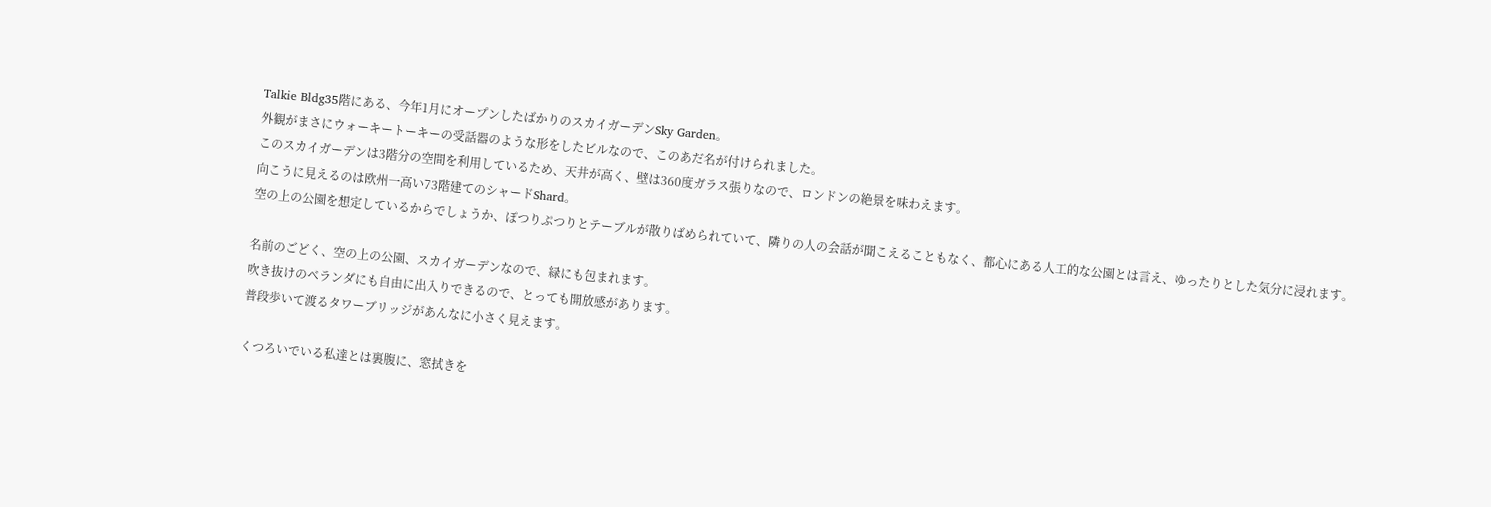Talkie Bldg35階にある、今年1月にオープンしたばかりのスカイガーデンSky Garden。
外観がまさにウォーキートーキーの受話器のような形をしたビルなので、このあだ名が付けられました。
このスカイガーデンは3階分の空間を利用しているため、天井が高く、壁は360度ガラス張りなので、ロンドンの絶景を味わえます。
向こうに見えるのは欧州一高い73階建てのシャードShard。
空の上の公園を想定しているからでしょうか、ぽつりぷつりとテーブルが散りばめられていて、隣りの人の会話が聞こえることもなく、都心にある人工的な公園とは言え、ゆったりとした気分に浸れます。

名前のごどく、空の上の公園、スカイガーデンなので、緑にも包まれます。
吹き抜けのベランダにも自由に出入りできるので、とっても開放感があります。
普段歩いて渡るタワーブリッジがあんなに小さく見えます。

くつろいでいる私達とは裏腹に、窓拭きを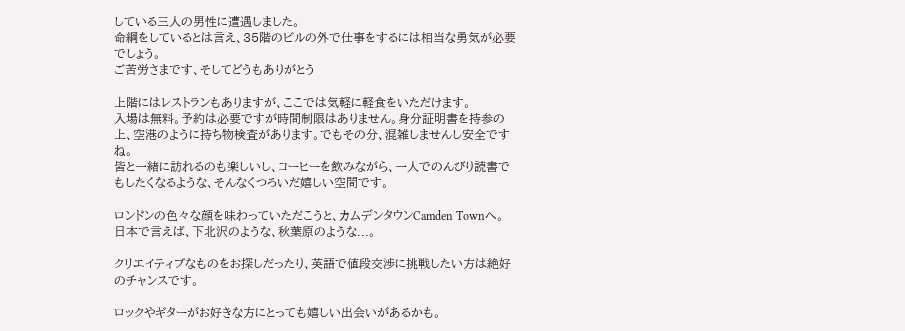している三人の男性に遭遇しました。
命綱をしているとは言え、35階のビルの外で仕事をするには相当な勇気が必要でしょう。
ご苦労さまです、そしてどうもありがとう

上階にはレストランもありますが、ここでは気軽に軽食をいただけます。
入場は無料。予約は必要ですが時間制限はありません。身分証明書を持参の上、空港のように持ち物検査があります。でもその分、混雑しませんし安全ですね。
皆と一緒に訪れるのも楽しいし、コーヒーを飲みながら、一人でのんびり読書でもしたくなるような、そんなくつろいだ嬉しい空間です。

ロンドンの色々な顔を味わっていただこうと、カムデンタウンCamden Townへ。
日本で言えば、下北沢のような、秋葉原のような...。

クリエイティブなものをお探しだったり、英語で値段交渉に挑戦したい方は絶好のチャンスです。

ロックやギターがお好きな方にとっても嬉しい出会いがあるかも。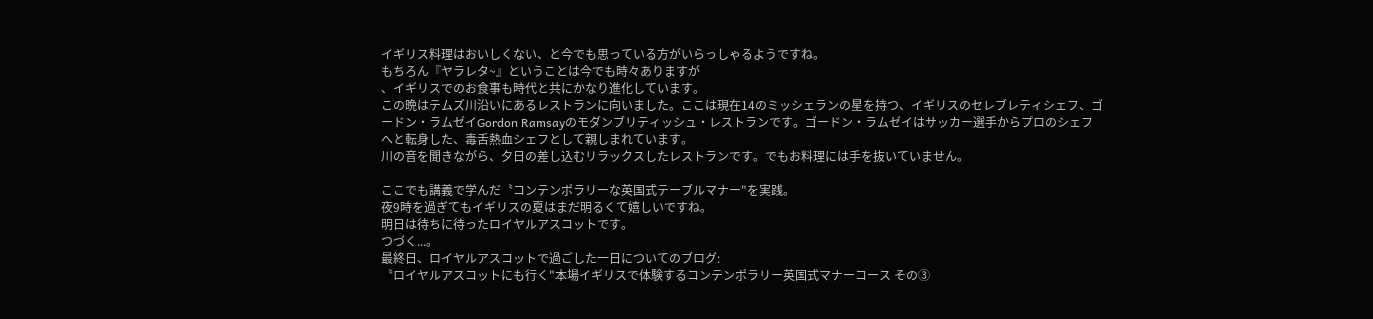イギリス料理はおいしくない、と今でも思っている方がいらっしゃるようですね。
もちろん『ヤラレタ~』ということは今でも時々ありますが
、イギリスでのお食事も時代と共にかなり進化しています。
この晩はテムズ川沿いにあるレストランに向いました。ここは現在14のミッシェランの星を持つ、イギリスのセレブレティシェフ、ゴードン・ラムゼイGordon Ramsayのモダンブリティッシュ・レストランです。ゴードン・ラムゼイはサッカー選手からプロのシェフへと転身した、毒舌熱血シェフとして親しまれています。
川の音を聞きながら、夕日の差し込むリラックスしたレストランです。でもお料理には手を抜いていません。

ここでも講義で学んだ〝コンテンポラリーな英国式テーブルマナー"を実践。
夜9時を過ぎてもイギリスの夏はまだ明るくて嬉しいですね。
明日は待ちに待ったロイヤルアスコットです。
つづく...。
最終日、ロイヤルアスコットで過ごした一日についてのブログ:
〝ロイヤルアスコットにも行く"本場イギリスで体験するコンテンポラリー英国式マナーコース その③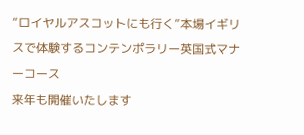“ロイヤルアスコットにも行く”本場イギリスで体験するコンテンポラリー英国式マナーコース
来年も開催いたします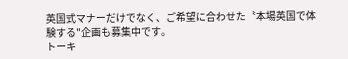英国式マナーだけでなく、ご希望に合わせた〝本場英国で体験する"企画も募集中です。
トーキ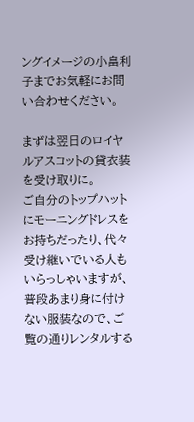ングイメージの小畠利子までお気軽にお問い合わせください。

まずは翌日のロイヤルアスコットの貸衣装を受け取りに。
ご自分のトップハットにモーニングドレスをお持ちだったり、代々受け継いでいる人もいらっしゃいますが、普段あまり身に付けない服装なので、ご覧の通りレンタルする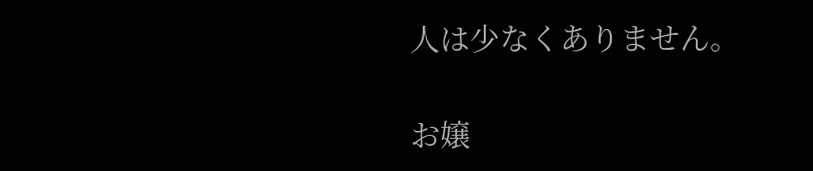人は少なくありません。

お嬢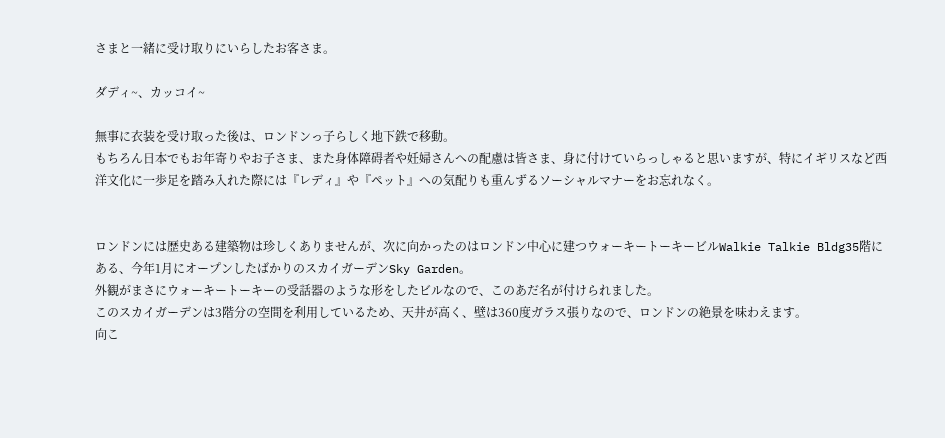さまと一緒に受け取りにいらしたお客さま。

ダディ~、カッコイ~

無事に衣装を受け取った後は、ロンドンっ子らしく地下鉄で移動。
もちろん日本でもお年寄りやお子さま、また身体障碍者や妊婦さんへの配慮は皆さま、身に付けていらっしゃると思いますが、特にイギリスなど西洋文化に一歩足を踏み入れた際には『レディ』や『ペット』への気配りも重んずるソーシャルマナーをお忘れなく。


ロンドンには歴史ある建築物は珍しくありませんが、次に向かったのはロンドン中心に建つウォーキートーキービルWalkie Talkie Bldg35階にある、今年1月にオープンしたばかりのスカイガーデンSky Garden。
外観がまさにウォーキートーキーの受話器のような形をしたビルなので、このあだ名が付けられました。
このスカイガーデンは3階分の空間を利用しているため、天井が高く、壁は360度ガラス張りなので、ロンドンの絶景を味わえます。
向こ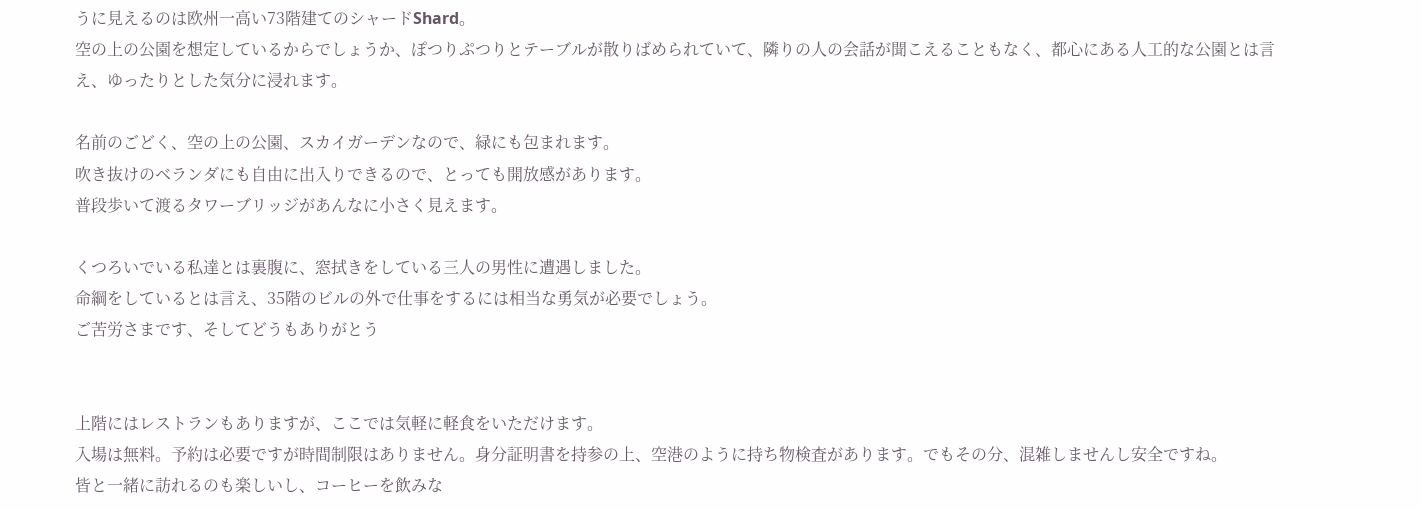うに見えるのは欧州一高い73階建てのシャードShard。
空の上の公園を想定しているからでしょうか、ぽつりぷつりとテーブルが散りばめられていて、隣りの人の会話が聞こえることもなく、都心にある人工的な公園とは言え、ゆったりとした気分に浸れます。

名前のごどく、空の上の公園、スカイガーデンなので、緑にも包まれます。
吹き抜けのベランダにも自由に出入りできるので、とっても開放感があります。
普段歩いて渡るタワーブリッジがあんなに小さく見えます。

くつろいでいる私達とは裏腹に、窓拭きをしている三人の男性に遭遇しました。
命綱をしているとは言え、35階のビルの外で仕事をするには相当な勇気が必要でしょう。
ご苦労さまです、そしてどうもありがとう


上階にはレストランもありますが、ここでは気軽に軽食をいただけます。
入場は無料。予約は必要ですが時間制限はありません。身分証明書を持参の上、空港のように持ち物検査があります。でもその分、混雑しませんし安全ですね。
皆と一緒に訪れるのも楽しいし、コーヒーを飲みな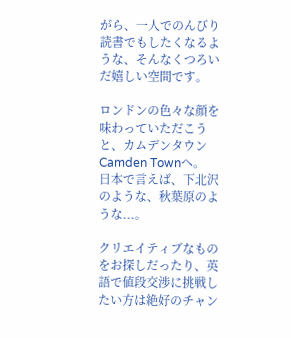がら、一人でのんびり読書でもしたくなるような、そんなくつろいだ嬉しい空間です。

ロンドンの色々な顔を味わっていただこうと、カムデンタウンCamden Townへ。
日本で言えば、下北沢のような、秋葉原のような...。

クリエイティブなものをお探しだったり、英語で値段交渉に挑戦したい方は絶好のチャン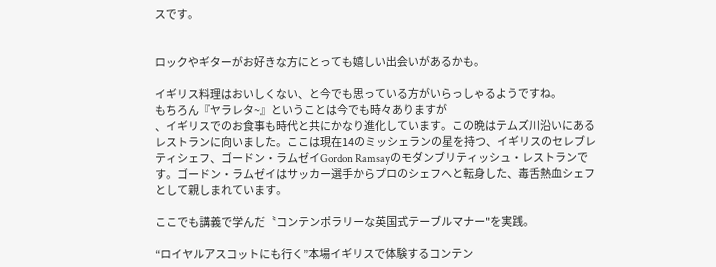スです。


ロックやギターがお好きな方にとっても嬉しい出会いがあるかも。

イギリス料理はおいしくない、と今でも思っている方がいらっしゃるようですね。
もちろん『ヤラレタ~』ということは今でも時々ありますが
、イギリスでのお食事も時代と共にかなり進化しています。この晩はテムズ川沿いにあるレストランに向いました。ここは現在14のミッシェランの星を持つ、イギリスのセレブレティシェフ、ゴードン・ラムゼイGordon Ramsayのモダンブリティッシュ・レストランです。ゴードン・ラムゼイはサッカー選手からプロのシェフへと転身した、毒舌熱血シェフとして親しまれています。

ここでも講義で学んだ〝コンテンポラリーな英国式テーブルマナー"を実践。

“ロイヤルアスコットにも行く”本場イギリスで体験するコンテン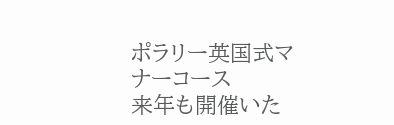ポラリー英国式マナーコース
来年も開催いた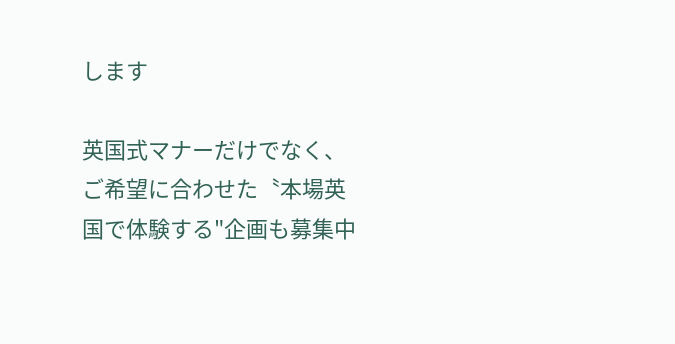します

英国式マナーだけでなく、ご希望に合わせた〝本場英国で体験する"企画も募集中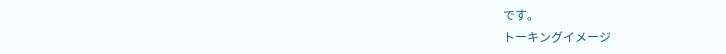です。
トーキングイメージ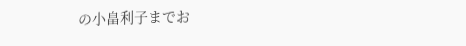の小畠利子までお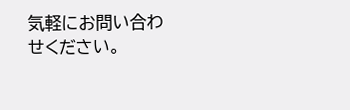気軽にお問い合わせください。